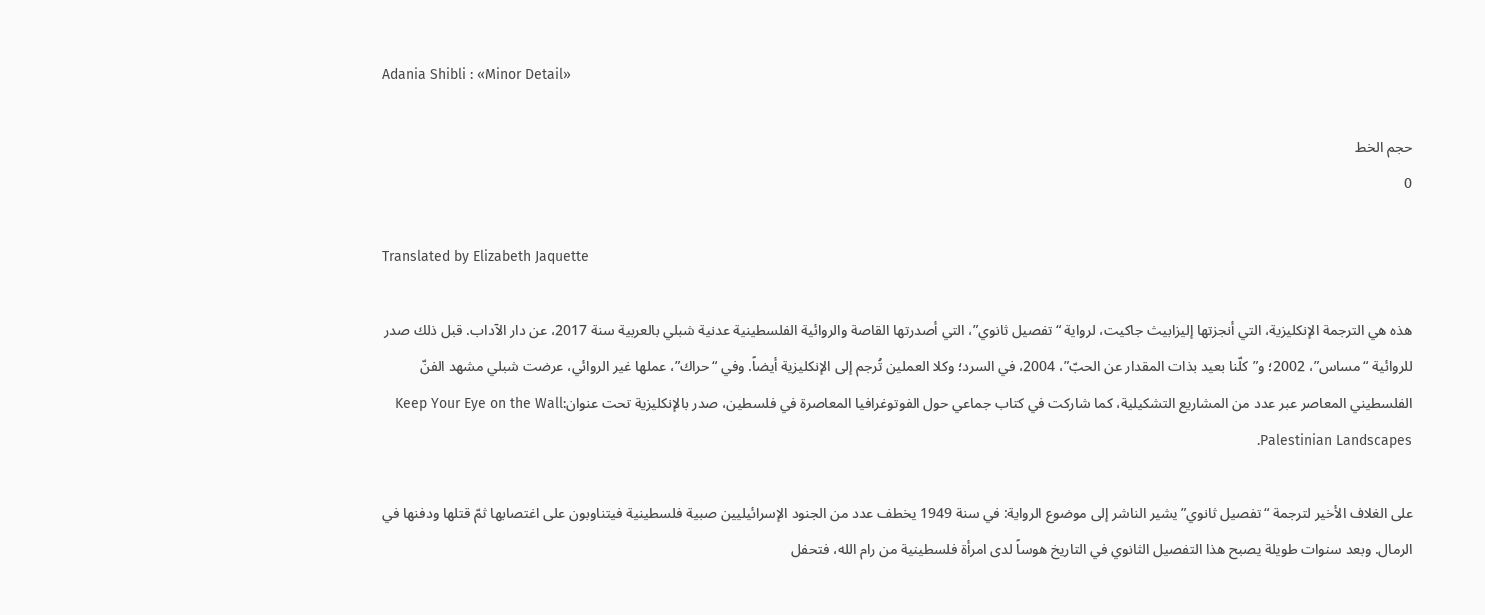Adania Shibli : «Minor Detail»

حجم الخط
0

Translated by Elizabeth Jaquette

هذه هي الترجمة الإنكليزية، التي أنجزتها إليزابيث جاكيت، لرواية “تفصيل ثانوي”، التي أصدرتها القاصة والروائية الفلسطينية عدنية شبلي بالعربية سنة 2017، عن دار الآداب. قبل ذلك صدر للروائية “مساس”، 2002؛ و”كلّنا بعيد بذات المقدار عن الحبّ”، 2004، في السرد؛ وكلا العملين تُرجم إلى الإنكليزية أيضاً. وفي “حراك”، عملها غير الروائي، عرضت شبلي مشهد الفنّ الفلسطيني المعاصر عبر عدد من المشاريع التشكيلية، كما شاركت في كتاب جماعي حول الفوتوغرافيا المعاصرة في فلسطين، صدر بالإنكليزية تحت عنوانKeep Your Eye on the Wall: Palestinian Landscapes.

على الغلاف الأخير لترجمة “تفصيل ثانوي” يشير الناشر إلى موضوع الرواية: في سنة 1949 يخطف عدد من الجنود الإسرائيليين صبية فلسطينية فيتناوبون على اغتصابها ثمّ قتلها ودفنها في الرمال. وبعد سنوات طويلة يصبح هذا التفصيل الثانوي في التاريخ هوساً لدى امرأة فلسطينية من رام الله، فتحفل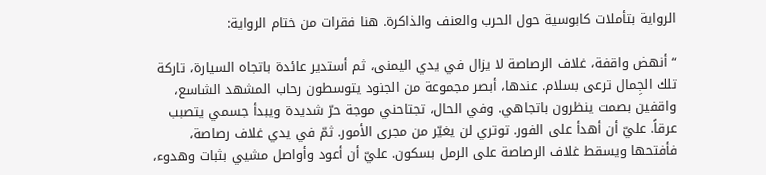الرواية بتأملات كابوسية حول الحرب والعنف والذاكرة. هنا فقرات من ختام الرواية:

“أنهض واقفة، غلاف الرصاصة لا يزال في يدي اليمنى، ثم أستدير عائدة باتجاه السيارة، تاركة تلك الجِمال ترعى بسلام. عندها، أبصر مجموعة من الجنود يتوسطون رحاب المشهد الشاسع، واقفين بصمت ينظرون باتجاهي. وفي الحال، تجتاحني موجة حرّ شديدة ويبدأ جسمي يتصبب عرقاً. عليّ أن أهدأ على الفور. توتري لن يغيّر من مجرى الأمور. ثمّ في يدي غلاف رصاصة، فأفتحها ويسقط غلاف الرصاصة على الرمل بسكون. عليّ أن أعود وأواصل مشيي بثبات وهدوء،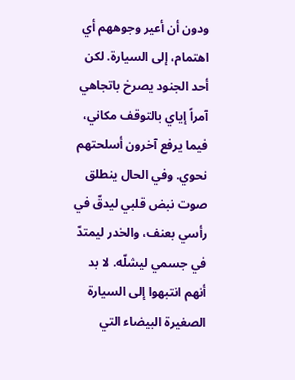ودون أن أعير وجوههم أي اهتمام، إلى السيارة. لكن أحد الجنود يصرخ باتجاهي آمراً إياي بالتوقف مكاني، فيما يرفع آخرون أسلحتهم نحوي. وفي الحال ينطلق صوت نبض قلبي ليدقّ في رأسي بعنف، والخدر ليمتدّ في جسمي ليشلّه. لا بد أنهم انتبهوا إلى السيارة الصغيرة البيضاء التي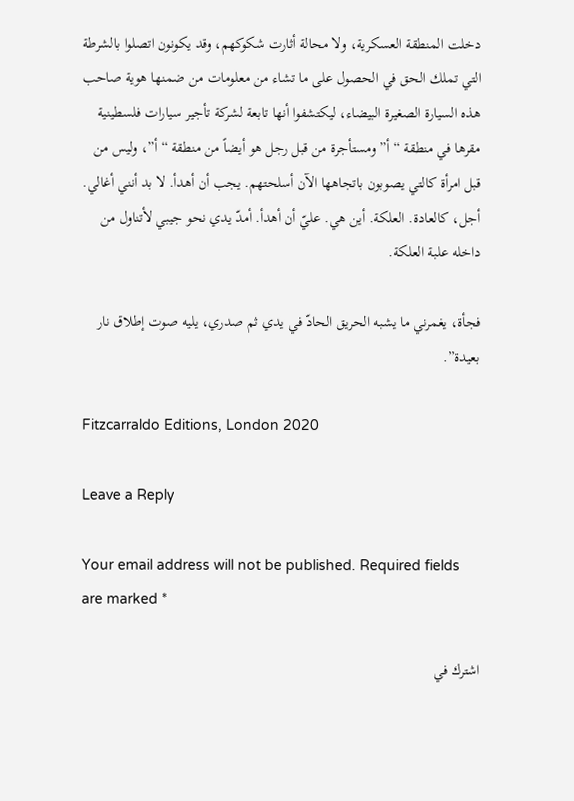دخلت المنطقة العسكرية، ولا محالة أثارت شكوكهم، وقد يكونون اتصلوا بالشرطة التي تملك الحق في الحصول على ما تشاء من معلومات من ضمنها هوية صاحب هذه السيارة الصغيرة البيضاء، ليكتشفوا أنها تابعة لشركة تأجير سيارات فلسطينية مقرها في منطقة “أ” ومستأجرة من قبل رجل هو أيضاً من منطقة “أ”، وليس من قبل امرأة كالتي يصوبون باتجاهها الآن أسلحتهم. يجب أن أهدأ. لا بد أنني أغالي. أجل، كالعادة. العلكة. أين هي. عليّ أن أهدأ. أمدّ يدي نحو جيبي لأتناول من داخله علبة العلكة.

فجأة، يغمرني ما يشبه الحريق الحادّ في يدي ثم صدري، يليه صوت إطلاق نار بعيدة”.

Fitzcarraldo Editions, London 2020

Leave a Reply

Your email address will not be published. Required fields are marked *

اشترك في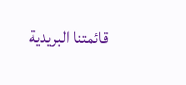قائمتنا البريدية